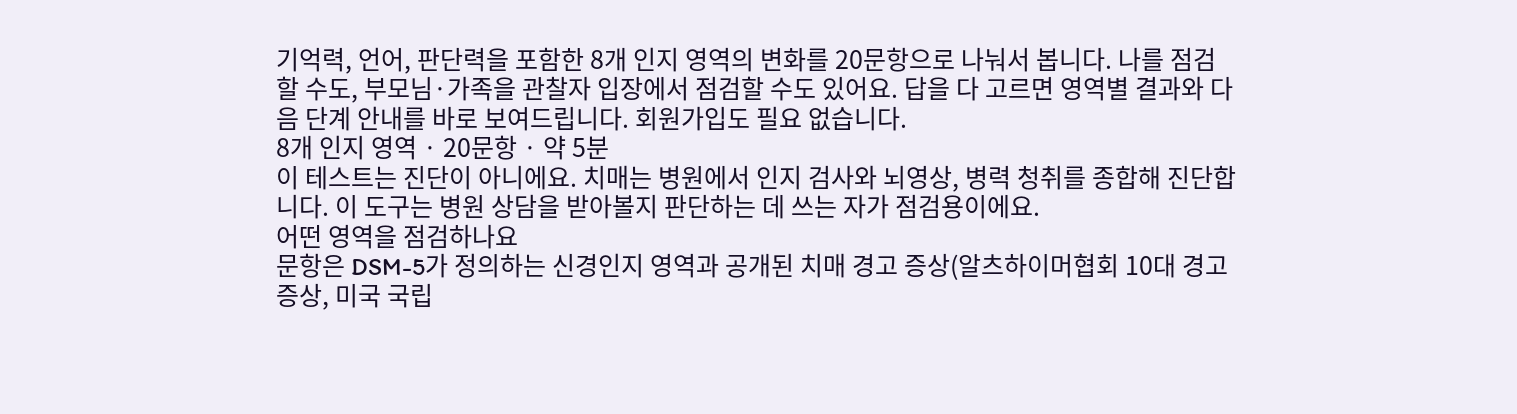기억력, 언어, 판단력을 포함한 8개 인지 영역의 변화를 20문항으로 나눠서 봅니다. 나를 점검할 수도, 부모님·가족을 관찰자 입장에서 점검할 수도 있어요. 답을 다 고르면 영역별 결과와 다음 단계 안내를 바로 보여드립니다. 회원가입도 필요 없습니다.
8개 인지 영역 · 20문항 · 약 5분
이 테스트는 진단이 아니에요. 치매는 병원에서 인지 검사와 뇌영상, 병력 청취를 종합해 진단합니다. 이 도구는 병원 상담을 받아볼지 판단하는 데 쓰는 자가 점검용이에요.
어떤 영역을 점검하나요
문항은 DSM-5가 정의하는 신경인지 영역과 공개된 치매 경고 증상(알츠하이머협회 10대 경고 증상, 미국 국립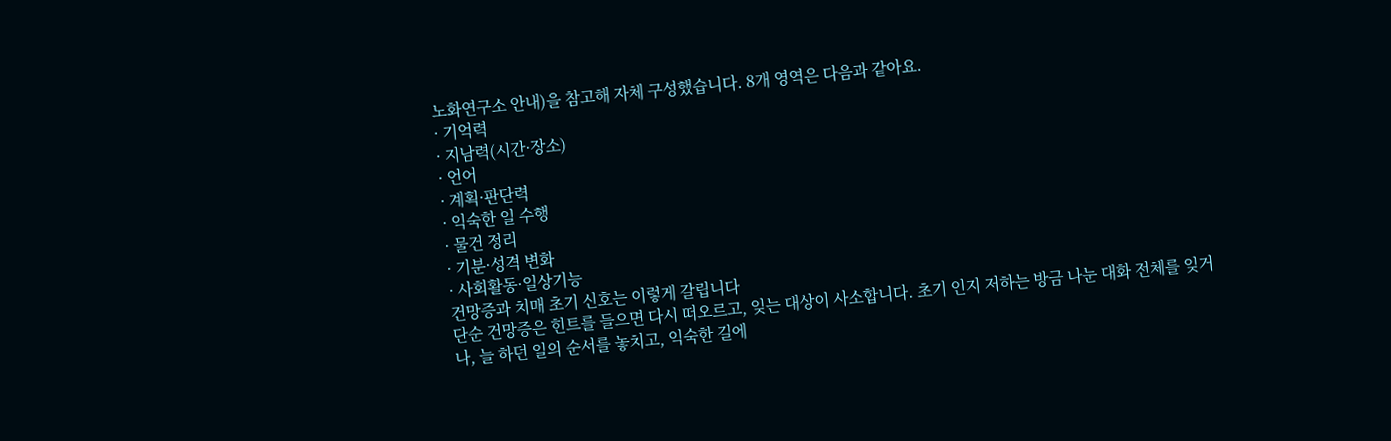노화연구소 안내)을 참고해 자체 구성했습니다. 8개 영역은 다음과 같아요.
· 기억력
· 지남력(시간·장소)
· 언어
· 계획·판단력
· 익숙한 일 수행
· 물건 정리
· 기분·성격 변화
· 사회활동·일상기능
건망증과 치매 초기 신호는 이렇게 갈립니다
단순 건망증은 힌트를 들으면 다시 떠오르고, 잊는 대상이 사소합니다. 초기 인지 저하는 방금 나눈 대화 전체를 잊거나, 늘 하던 일의 순서를 놓치고, 익숙한 길에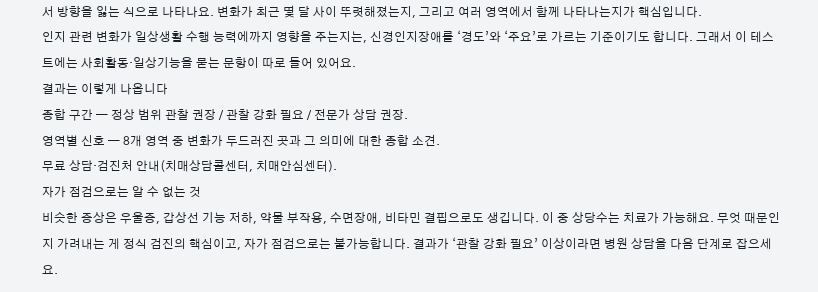서 방향을 잃는 식으로 나타나요. 변화가 최근 몇 달 사이 뚜렷해졌는지, 그리고 여러 영역에서 함께 나타나는지가 핵심입니다.
인지 관련 변화가 일상생활 수행 능력에까지 영향을 주는지는, 신경인지장애를 ‘경도’와 ‘주요’로 가르는 기준이기도 합니다. 그래서 이 테스트에는 사회활동·일상기능을 묻는 문항이 따로 들어 있어요.
결과는 이렇게 나옵니다
종합 구간 — 정상 범위 관찰 권장 / 관찰 강화 필요 / 전문가 상담 권장.
영역별 신호 — 8개 영역 중 변화가 두드러진 곳과 그 의미에 대한 종합 소견.
무료 상담·검진처 안내(치매상담콜센터, 치매안심센터).
자가 점검으로는 알 수 없는 것
비슷한 증상은 우울증, 갑상선 기능 저하, 약물 부작용, 수면장애, 비타민 결핍으로도 생깁니다. 이 중 상당수는 치료가 가능해요. 무엇 때문인지 가려내는 게 정식 검진의 핵심이고, 자가 점검으로는 불가능합니다. 결과가 ‘관찰 강화 필요’ 이상이라면 병원 상담을 다음 단계로 잡으세요.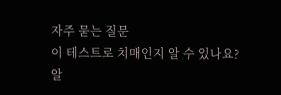자주 묻는 질문
이 테스트로 치매인지 알 수 있나요?
알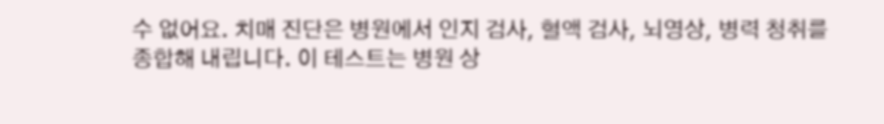수 없어요. 치매 진단은 병원에서 인지 검사, 혈액 검사, 뇌영상, 병력 청취를 종합해 내립니다. 이 테스트는 병원 상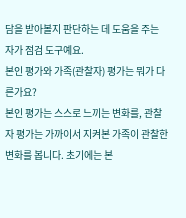담을 받아볼지 판단하는 데 도움을 주는 자가 점검 도구예요.
본인 평가와 가족(관찰자) 평가는 뭐가 다른가요?
본인 평가는 스스로 느끼는 변화를, 관찰자 평가는 가까이서 지켜본 가족이 관찰한 변화를 봅니다. 초기에는 본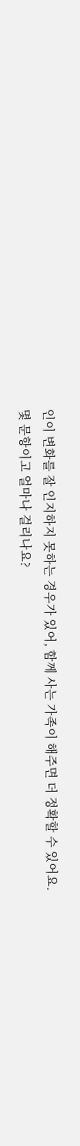인이 변화를 잘 인지하지 못하는 경우가 있어, 함께 사는 가족이 해주면 더 정확할 수 있어요.
몇 문항이고 얼마나 걸리나요?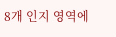8개 인지 영역에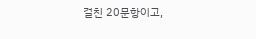걸친 20문항이고,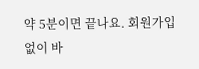약 5분이면 끝나요. 회원가입 없이 바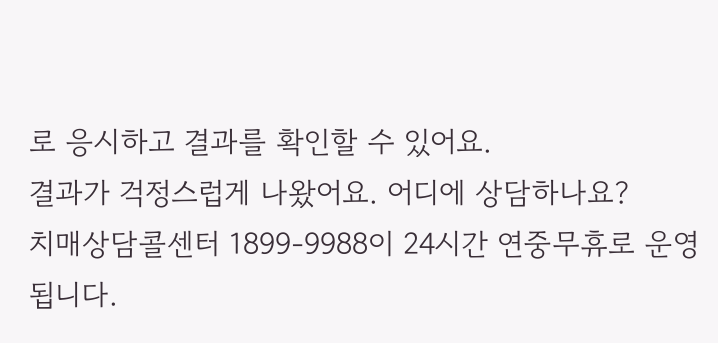로 응시하고 결과를 확인할 수 있어요.
결과가 걱정스럽게 나왔어요. 어디에 상담하나요?
치매상담콜센터 1899-9988이 24시간 연중무휴로 운영됩니다.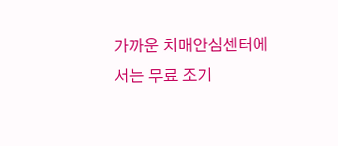가까운 치매안심센터에서는 무료 조기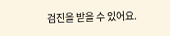검진을 받을 수 있어요.